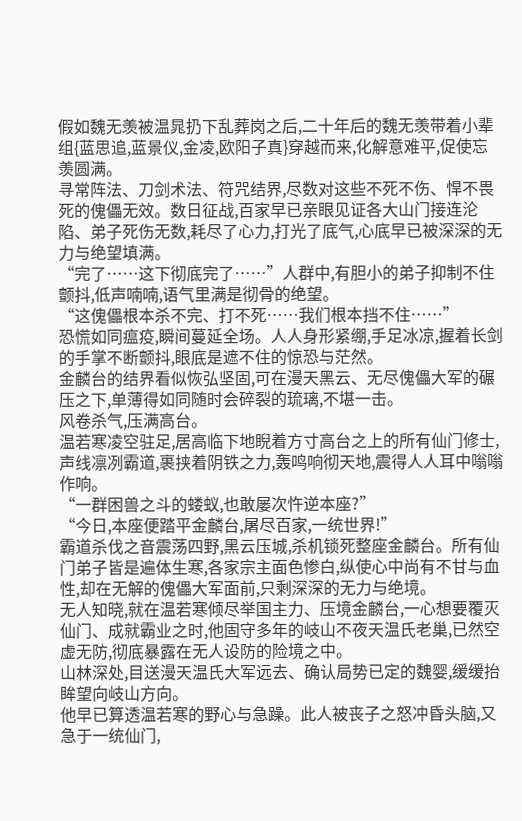假如魏无羡被温晁扔下乱葬岗之后,二十年后的魏无羡带着小辈组{蓝思追,蓝景仪,金凌,欧阳子真}穿越而来,化解意难平,促使忘羡圆满。
寻常阵法、刀剑术法、符咒结界,尽数对这些不死不伤、悍不畏死的傀儡无效。数日征战,百家早已亲眼见证各大山门接连沦陷、弟子死伤无数,耗尽了心力,打光了底气,心底早已被深深的无力与绝望填满。
“完了……这下彻底完了……”人群中,有胆小的弟子抑制不住颤抖,低声喃喃,语气里满是彻骨的绝望。
“这傀儡根本杀不完、打不死……我们根本挡不住……”
恐慌如同瘟疫,瞬间蔓延全场。人人身形紧绷,手足冰凉,握着长剑的手掌不断颤抖,眼底是遮不住的惊恐与茫然。
金麟台的结界看似恢弘坚固,可在漫天黑云、无尽傀儡大军的碾压之下,单薄得如同随时会碎裂的琉璃,不堪一击。
风卷杀气,压满高台。
温若寒凌空驻足,居高临下地睨着方寸高台之上的所有仙门修士,声线凛冽霸道,裹挟着阴铁之力,轰鸣响彻天地,震得人人耳中嗡嗡作响。
“一群困兽之斗的蝼蚁,也敢屡次忤逆本座?”
“今日,本座便踏平金麟台,屠尽百家,一统世界!”
霸道杀伐之音震荡四野,黑云压城,杀机锁死整座金麟台。所有仙门弟子皆是遍体生寒,各家宗主面色惨白,纵使心中尚有不甘与血性,却在无解的傀儡大军面前,只剩深深的无力与绝境。
无人知晓,就在温若寒倾尽举国主力、压境金麟台,一心想要覆灭仙门、成就霸业之时,他固守多年的岐山不夜天温氏老巢,已然空虚无防,彻底暴露在无人设防的险境之中。
山林深处,目送漫天温氏大军远去、确认局势已定的魏婴,缓缓抬眸望向岐山方向。
他早已算透温若寒的野心与急躁。此人被丧子之怒冲昏头脑,又急于一统仙门,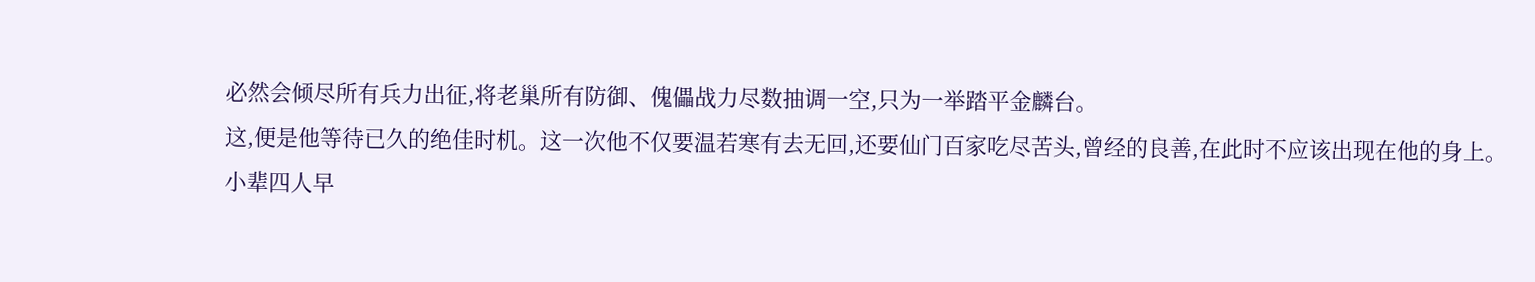必然会倾尽所有兵力出征,将老巢所有防御、傀儡战力尽数抽调一空,只为一举踏平金麟台。
这,便是他等待已久的绝佳时机。这一次他不仅要温若寒有去无回,还要仙门百家吃尽苦头,曾经的良善,在此时不应该出现在他的身上。
小辈四人早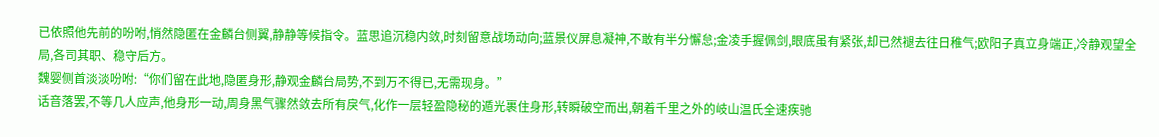已依照他先前的吩咐,悄然隐匿在金麟台侧翼,静静等候指令。蓝思追沉稳内敛,时刻留意战场动向;蓝景仪屏息凝神,不敢有半分懈怠;金凌手握佩剑,眼底虽有紧张,却已然褪去往日稚气;欧阳子真立身端正,冷静观望全局,各司其职、稳守后方。
魏婴侧首淡淡吩咐:“你们留在此地,隐匿身形,静观金麟台局势,不到万不得已,无需现身。”
话音落罢,不等几人应声,他身形一动,周身黑气骤然敛去所有戾气,化作一层轻盈隐秘的遁光裹住身形,转瞬破空而出,朝着千里之外的岐山温氏全速疾驰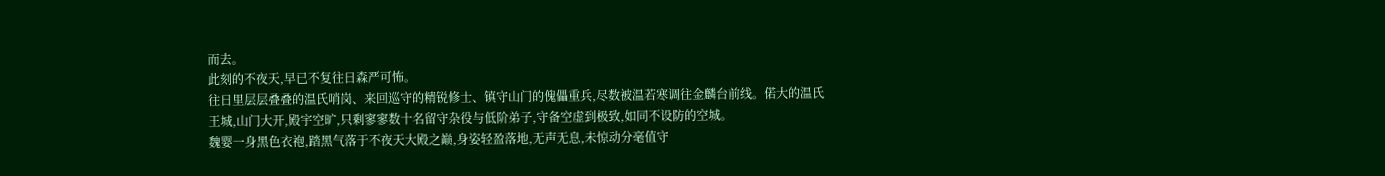而去。
此刻的不夜天,早已不复往日森严可怖。
往日里层层叠叠的温氏哨岗、来回巡守的精锐修士、镇守山门的傀儡重兵,尽数被温若寒调往金麟台前线。偌大的温氏王城,山门大开,殿宇空旷,只剩寥寥数十名留守杂役与低阶弟子,守备空虚到极致,如同不设防的空城。
魏婴一身黑色衣袍,踏黑气落于不夜天大殿之巅,身姿轻盈落地,无声无息,未惊动分毫值守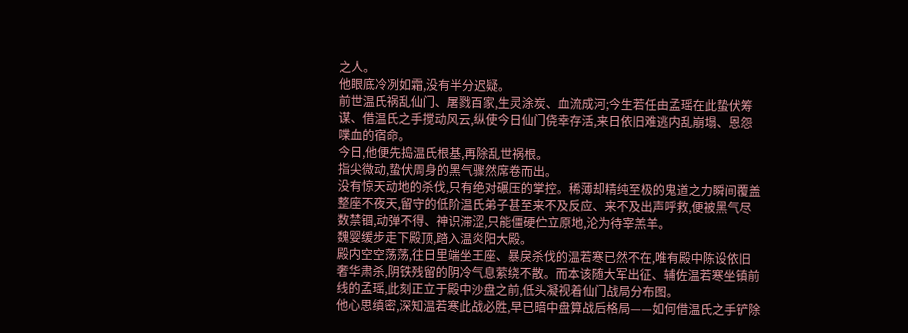之人。
他眼底冷冽如霜,没有半分迟疑。
前世温氏祸乱仙门、屠戮百家,生灵涂炭、血流成河;今生若任由孟瑶在此蛰伏筹谋、借温氏之手搅动风云,纵使今日仙门侥幸存活,来日依旧难逃内乱崩塌、恩怨喋血的宿命。
今日,他便先捣温氏根基,再除乱世祸根。
指尖微动,蛰伏周身的黑气骤然席卷而出。
没有惊天动地的杀伐,只有绝对碾压的掌控。稀薄却精纯至极的鬼道之力瞬间覆盖整座不夜天,留守的低阶温氏弟子甚至来不及反应、来不及出声呼救,便被黑气尽数禁锢,动弹不得、神识滞涩,只能僵硬伫立原地,沦为待宰羔羊。
魏婴缓步走下殿顶,踏入温炎阳大殿。
殿内空空荡荡,往日里端坐王座、暴戾杀伐的温若寒已然不在,唯有殿中陈设依旧奢华肃杀,阴铁残留的阴冷气息萦绕不散。而本该随大军出征、辅佐温若寒坐镇前线的孟瑶,此刻正立于殿中沙盘之前,低头凝视着仙门战局分布图。
他心思缜密,深知温若寒此战必胜,早已暗中盘算战后格局——如何借温氏之手铲除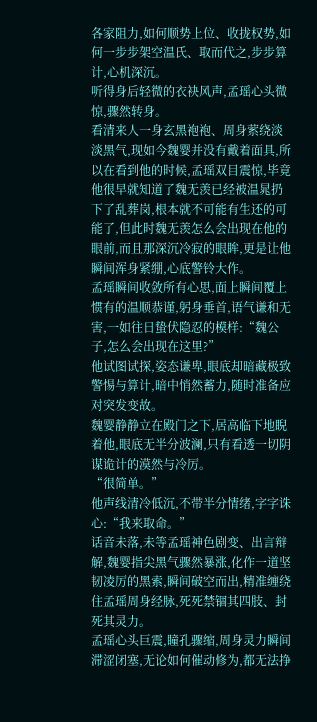各家阻力,如何顺势上位、收拢权势,如何一步步架空温氏、取而代之,步步算计,心机深沉。
听得身后轻微的衣袂风声,孟瑶心头微惊,骤然转身。
看清来人一身玄黑袍袍、周身萦绕淡淡黑气,现如今魏婴并没有戴着面具,所以在看到他的时候,孟瑶双目震惊,毕竟他很早就知道了魏无羡已经被温晁扔下了乱葬岗,根本就不可能有生还的可能了,但此时魏无羡怎么会出现在他的眼前,而且那深沉冷寂的眼眸,更是让他瞬间浑身紧绷,心底警铃大作。
孟瑶瞬间收敛所有心思,面上瞬间覆上惯有的温顺恭谨,躬身垂首,语气谦和无害,一如往日蛰伏隐忍的模样:“魏公子,怎么会出现在这里?”
他试图试探,姿态谦卑,眼底却暗藏极致警惕与算计,暗中悄然蓄力,随时准备应对突发变故。
魏婴静静立在殿门之下,居高临下地睨着他,眼底无半分波澜,只有看透一切阴谋诡计的漠然与冷厉。
“很简单。”
他声线清冷低沉,不带半分情绪,字字诛心:“我来取命。”
话音未落,未等孟瑶神色剧变、出言辩解,魏婴指尖黑气骤然暴涨,化作一道坚韧凌厉的黑索,瞬间破空而出,精准缠绕住孟瑶周身经脉,死死禁锢其四肢、封死其灵力。
孟瑶心头巨震,瞳孔骤缩,周身灵力瞬间滞涩闭塞,无论如何催动修为,都无法挣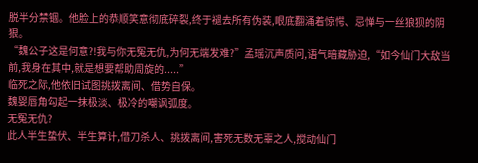脱半分禁锢。他脸上的恭顺笑意彻底碎裂,终于褪去所有伪装,眼底翻涌着惊愕、忌惮与一丝狼狈的阴狠。
“魏公子这是何意?!我与你无冤无仇,为何无端发难?”孟瑶沉声质问,语气暗藏胁迫,“如今仙门大敌当前,我身在其中,就是想要帮助周旋的.....”
临死之际,他依旧试图挑拨离间、借势自保。
魏婴唇角勾起一抹极淡、极冷的嘲讽弧度。
无冤无仇?
此人半生蛰伏、半生算计,借刀杀人、挑拨离间,害死无数无辜之人,搅动仙门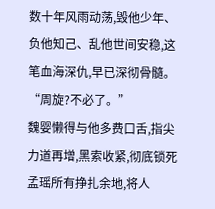数十年风雨动荡,毁他少年、负他知己、乱他世间安稳,这笔血海深仇,早已深彻骨髓。
“周旋?不必了。”
魏婴懒得与他多费口舌,指尖力道再增,黑索收紧,彻底锁死孟瑶所有挣扎余地,将人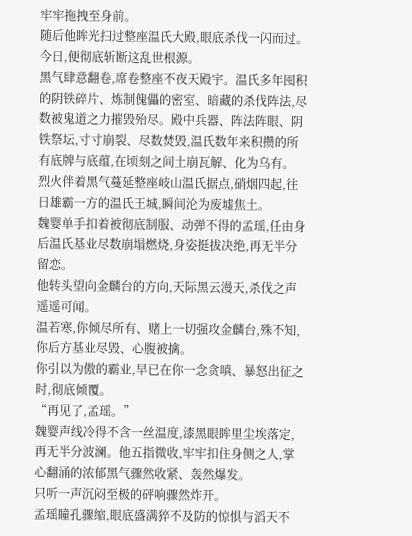牢牢拖拽至身前。
随后他眸光扫过整座温氏大殿,眼底杀伐一闪而过。
今日,便彻底斩断这乱世根源。
黑气肆意翻卷,席卷整座不夜天殿宇。温氏多年囤积的阴铁碎片、炼制傀儡的密室、暗藏的杀伐阵法,尽数被鬼道之力摧毁殆尽。殿中兵器、阵法阵眼、阴铁祭坛,寸寸崩裂、尽数焚毁,温氏数年来积攒的所有底牌与底蕴,在顷刻之间土崩瓦解、化为乌有。
烈火伴着黑气蔓延整座岐山温氏据点,硝烟四起,往日雄霸一方的温氏王城,瞬间沦为废墟焦土。
魏婴单手扣着被彻底制服、动弹不得的孟瑶,任由身后温氏基业尽数崩塌燃烧,身姿挺拔决绝,再无半分留恋。
他转头望向金麟台的方向,天际黑云漫天,杀伐之声遥遥可闻。
温若寒,你倾尽所有、赌上一切强攻金麟台,殊不知,你后方基业尽毁、心腹被擒。
你引以为傲的霸业,早已在你一念贪嗔、暴怒出征之时,彻底倾覆。
“再见了,孟瑶。”
魏婴声线冷得不含一丝温度,漆黑眼眸里尘埃落定,再无半分波澜。他五指微收,牢牢扣住身侧之人,掌心翻涌的浓郁黑气骤然收紧、轰然爆发。
只听一声沉闷至极的砰响骤然炸开。
孟瑶瞳孔骤缩,眼底盛满猝不及防的惊惧与滔天不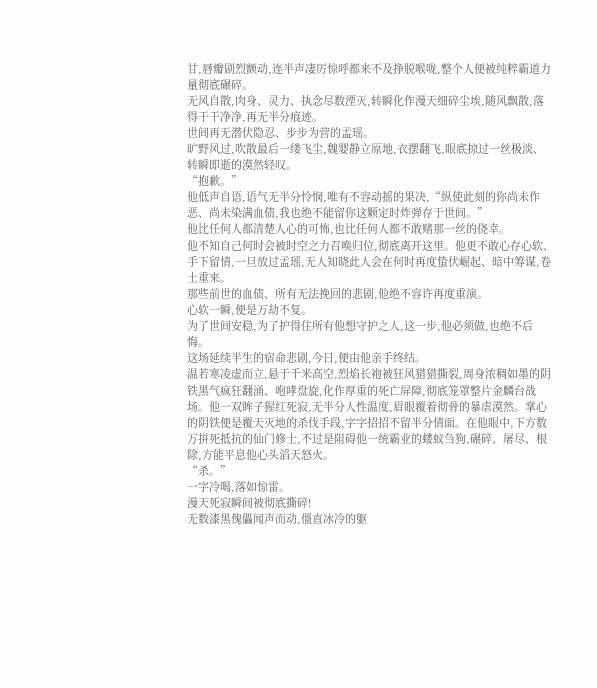甘,唇瓣剧烈颤动,连半声凄厉惊呼都来不及挣脱喉咙,整个人便被纯粹霸道力量彻底碾碎。
无风自散,肉身、灵力、执念尽数湮灭,转瞬化作漫天细碎尘埃,随风飘散,落得干干净净,再无半分痕迹。
世间再无潜伏隐忍、步步为营的孟瑶。
旷野风过,吹散最后一缕飞尘,魏婴静立原地,衣摆翻飞,眼底掠过一丝极淡、转瞬即逝的漠然轻叹。
“抱歉。”
他低声自语,语气无半分怜悯,唯有不容动摇的果决,“纵使此刻的你尚未作恶、尚未染满血债,我也绝不能留你这颗定时炸弹存于世间。”
他比任何人都清楚人心的可怖,也比任何人都不敢赌那一丝的侥幸。
他不知自己何时会被时空之力召唤归位,彻底离开这里。他更不敢心存心软、手下留情,一旦放过孟瑶,无人知晓此人会在何时再度蛰伏崛起、暗中筹谋,卷土重来。
那些前世的血债、所有无法挽回的悲剧,他绝不容许再度重演。
心软一瞬,便是万劫不复。
为了世间安稳,为了护得住所有他想守护之人,这一步,他必须做,也绝不后悔。
这场延续半生的宿命悲剧,今日,便由他亲手终结。
温若寒凌虚而立,悬于千米高空,烈焰长袍被狂风猎猎撕裂,周身浓稠如墨的阴铁黑气疯狂翻涌、咆哮盘旋,化作厚重的死亡屏障,彻底笼罩整片金麟台战场。他一双眸子猩红死寂,无半分人性温度,眉眼覆着彻骨的暴虐漠然。掌心的阴铁便是覆天灭地的杀伐手段,字字招招不留半分情面。在他眼中,下方数万拼死抵抗的仙门修士,不过是阻碍他一统霸业的蝼蚁刍狗,碾碎、屠尽、根除,方能平息他心头滔天怒火。
“杀。”
一字冷喝,落如惊雷。
漫天死寂瞬间被彻底撕碎!
无数漆黑傀儡闻声而动,僵直冰冷的躯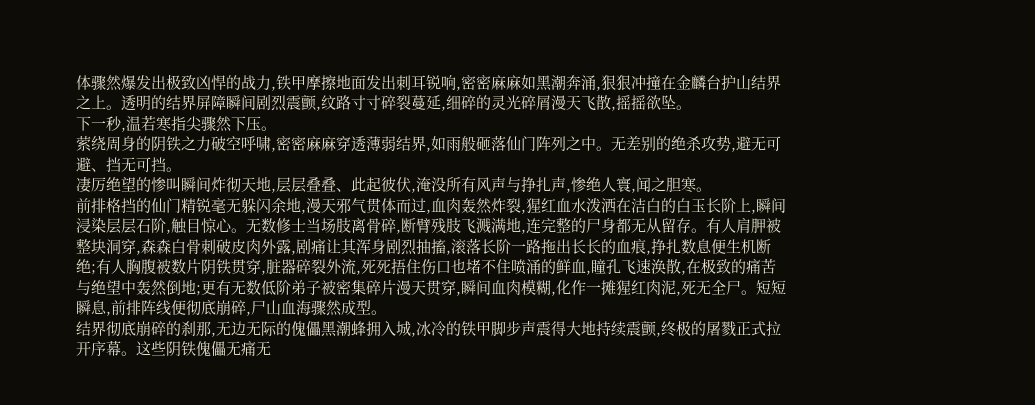体骤然爆发出极致凶悍的战力,铁甲摩擦地面发出刺耳锐响,密密麻麻如黑潮奔涌,狠狠冲撞在金麟台护山结界之上。透明的结界屏障瞬间剧烈震颤,纹路寸寸碎裂蔓延,细碎的灵光碎屑漫天飞散,摇摇欲坠。
下一秒,温若寒指尖骤然下压。
萦绕周身的阴铁之力破空呼啸,密密麻麻穿透薄弱结界,如雨般砸落仙门阵列之中。无差别的绝杀攻势,避无可避、挡无可挡。
凄厉绝望的惨叫瞬间炸彻天地,层层叠叠、此起彼伏,淹没所有风声与挣扎声,惨绝人寰,闻之胆寒。
前排格挡的仙门精锐毫无躲闪余地,漫天邪气贯体而过,血肉轰然炸裂,猩红血水泼洒在洁白的白玉长阶上,瞬间浸染层层石阶,触目惊心。无数修士当场肢离骨碎,断臂残肢飞溅满地,连完整的尸身都无从留存。有人肩胛被整块洞穿,森森白骨刺破皮肉外露,剧痛让其浑身剧烈抽搐,滚落长阶一路拖出长长的血痕,挣扎数息便生机断绝;有人胸腹被数片阴铁贯穿,脏器碎裂外流,死死捂住伤口也堵不住喷涌的鲜血,瞳孔飞速涣散,在极致的痛苦与绝望中轰然倒地;更有无数低阶弟子被密集碎片漫天贯穿,瞬间血肉模糊,化作一摊猩红肉泥,死无全尸。短短瞬息,前排阵线便彻底崩碎,尸山血海骤然成型。
结界彻底崩碎的刹那,无边无际的傀儡黑潮蜂拥入城,冰冷的铁甲脚步声震得大地持续震颤,终极的屠戮正式拉开序幕。这些阴铁傀儡无痛无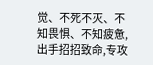觉、不死不灭、不知畏惧、不知疲惫,出手招招致命,专攻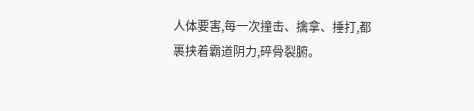人体要害,每一次撞击、擒拿、捶打,都裹挟着霸道阴力,碎骨裂腑。